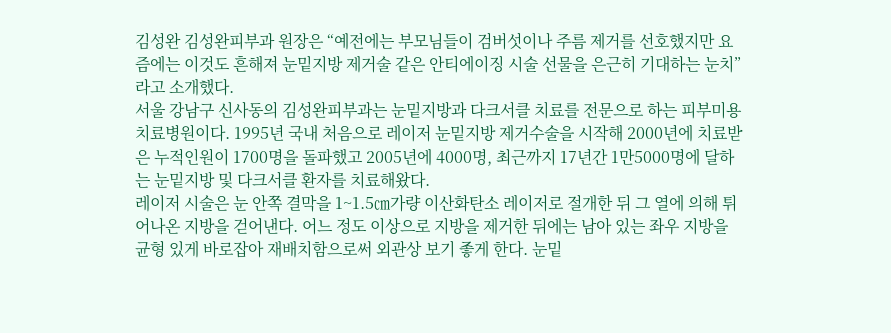김성완 김성완피부과 원장은 “예전에는 부모님들이 검버섯이나 주름 제거를 선호했지만 요즘에는 이것도 흔해져 눈밑지방 제거술 같은 안티에이징 시술 선물을 은근히 기대하는 눈치”라고 소개했다.
서울 강남구 신사동의 김성완피부과는 눈밑지방과 다크서클 치료를 전문으로 하는 피부미용 치료병원이다. 1995년 국내 처음으로 레이저 눈밑지방 제거수술을 시작해 2000년에 치료받은 누적인원이 1700명을 돌파했고 2005년에 4000명, 최근까지 17년간 1만5000명에 달하는 눈밑지방 및 다크서클 환자를 치료해왔다.
레이저 시술은 눈 안쪽 결막을 1~1.5㎝가량 이산화탄소 레이저로 절개한 뒤 그 열에 의해 튀어나온 지방을 걷어낸다. 어느 정도 이상으로 지방을 제거한 뒤에는 남아 있는 좌우 지방을 균형 있게 바로잡아 재배치함으로써 외관상 보기 좋게 한다. 눈밑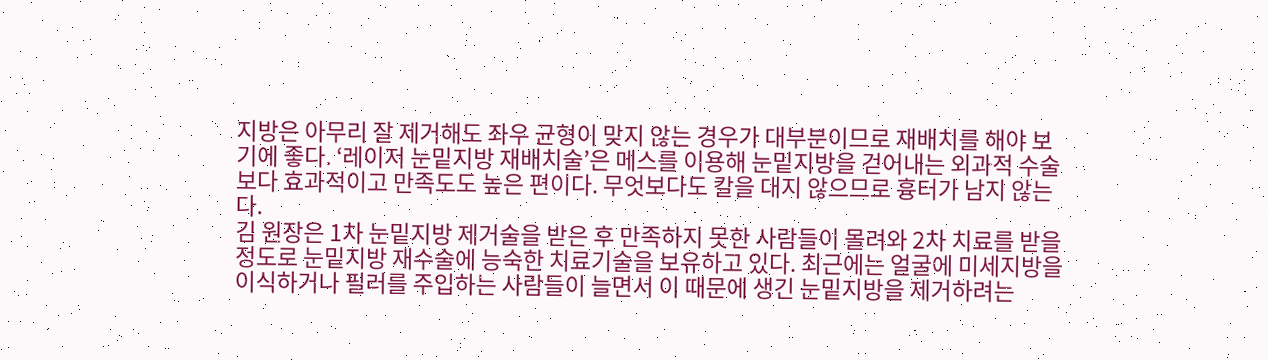지방은 아무리 잘 제거해도 좌우 균형이 맞지 않는 경우가 대부분이므로 재배치를 해야 보기에 좋다. ‘레이저 눈밑지방 재배치술’은 메스를 이용해 눈밑지방을 걷어내는 외과적 수술보다 효과적이고 만족도도 높은 편이다. 무엇보다도 칼을 대지 않으므로 흉터가 남지 않는다.
김 원장은 1차 눈밑지방 제거술을 받은 후 만족하지 못한 사람들이 몰려와 2차 치료를 받을 정도로 눈밑지방 재수술에 능숙한 치료기술을 보유하고 있다. 최근에는 얼굴에 미세지방을 이식하거나 필러를 주입하는 사람들이 늘면서 이 때문에 생긴 눈밑지방을 제거하려는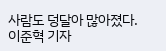사람도 덩달아 많아졌다.
이준혁 기자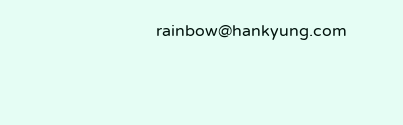rainbow@hankyung.com